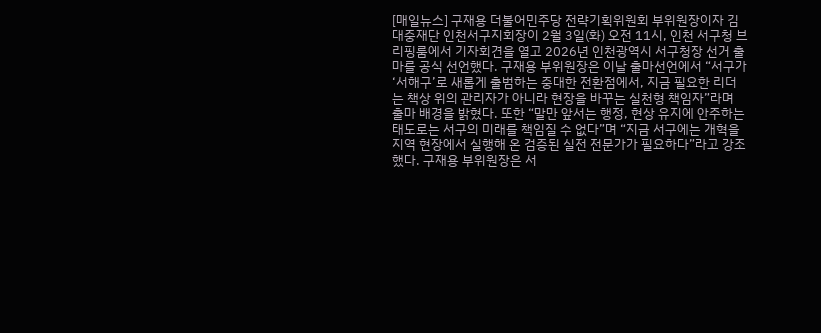[매일뉴스] 구재용 더불어민주당 전략기획위원회 부위원장이자 김대중재단 인천서구지회장이 2월 3일(화) 오전 11시, 인천 서구청 브리핑룸에서 기자회견을 열고 2026년 인천광역시 서구청장 선거 출마를 공식 선언했다. 구재용 부위원장은 이날 출마선언에서 “서구가 ‘서해구’로 새롭게 출범하는 중대한 전환점에서, 지금 필요한 리더는 책상 위의 관리자가 아니라 현장을 바꾸는 실천형 책임자”라며 출마 배경을 밝혔다. 또한 “말만 앞서는 행정, 현상 유지에 안주하는 태도로는 서구의 미래를 책임질 수 없다”며 “지금 서구에는 개혁을 지역 현장에서 실행해 온 검증된 실전 전문가가 필요하다”라고 강조했다. 구재용 부위원장은 서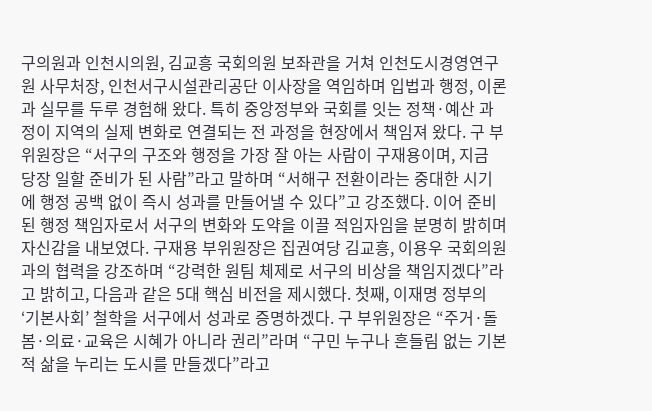구의원과 인천시의원, 김교흥 국회의원 보좌관을 거쳐 인천도시경영연구원 사무처장, 인천서구시설관리공단 이사장을 역임하며 입법과 행정, 이론과 실무를 두루 경험해 왔다. 특히 중앙정부와 국회를 잇는 정책·예산 과정이 지역의 실제 변화로 연결되는 전 과정을 현장에서 책임져 왔다. 구 부위원장은 “서구의 구조와 행정을 가장 잘 아는 사람이 구재용이며, 지금 당장 일할 준비가 된 사람”라고 말하며 “서해구 전환이라는 중대한 시기에 행정 공백 없이 즉시 성과를 만들어낼 수 있다”고 강조했다. 이어 준비된 행정 책임자로서 서구의 변화와 도약을 이끌 적임자임을 분명히 밝히며 자신감을 내보였다. 구재용 부위원장은 집권여당 김교흥, 이용우 국회의원과의 협력을 강조하며 “강력한 원팀 체제로 서구의 비상을 책임지겠다”라고 밝히고, 다음과 같은 5대 핵심 비전을 제시했다. 첫째, 이재명 정부의 ‘기본사회’ 철학을 서구에서 성과로 증명하겠다. 구 부위원장은 “주거·돌봄·의료·교육은 시혜가 아니라 권리”라며 “구민 누구나 흔들림 없는 기본적 삶을 누리는 도시를 만들겠다”라고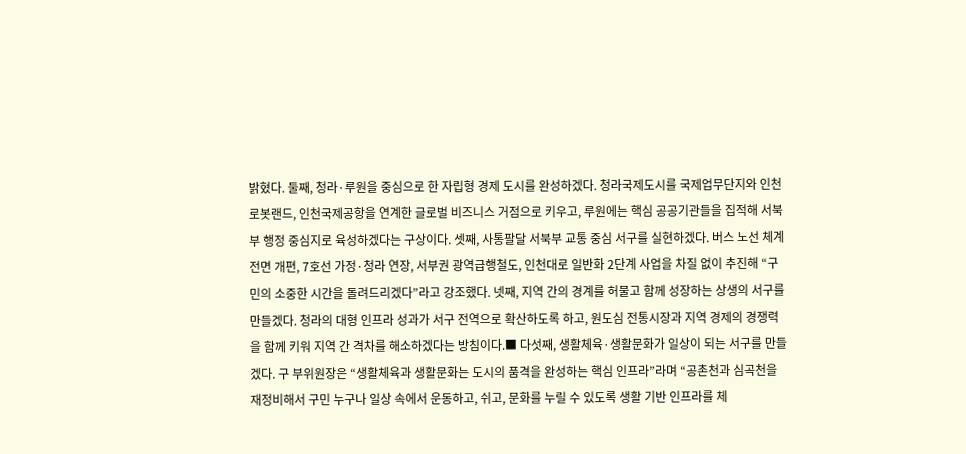밝혔다. 둘째, 청라·루원을 중심으로 한 자립형 경제 도시를 완성하겠다. 청라국제도시를 국제업무단지와 인천로봇랜드, 인천국제공항을 연계한 글로벌 비즈니스 거점으로 키우고, 루원에는 핵심 공공기관들을 집적해 서북부 행정 중심지로 육성하겠다는 구상이다. 셋째, 사통팔달 서북부 교통 중심 서구를 실현하겠다. 버스 노선 체계 전면 개편, 7호선 가정·청라 연장, 서부권 광역급행철도, 인천대로 일반화 2단계 사업을 차질 없이 추진해 “구민의 소중한 시간을 돌려드리겠다”라고 강조했다. 넷째, 지역 간의 경계를 허물고 함께 성장하는 상생의 서구를 만들겠다. 청라의 대형 인프라 성과가 서구 전역으로 확산하도록 하고, 원도심 전통시장과 지역 경제의 경쟁력을 함께 키워 지역 간 격차를 해소하겠다는 방침이다.■ 다섯째, 생활체육·생활문화가 일상이 되는 서구를 만들겠다. 구 부위원장은 “생활체육과 생활문화는 도시의 품격을 완성하는 핵심 인프라”라며 “공촌천과 심곡천을 재정비해서 구민 누구나 일상 속에서 운동하고, 쉬고, 문화를 누릴 수 있도록 생활 기반 인프라를 체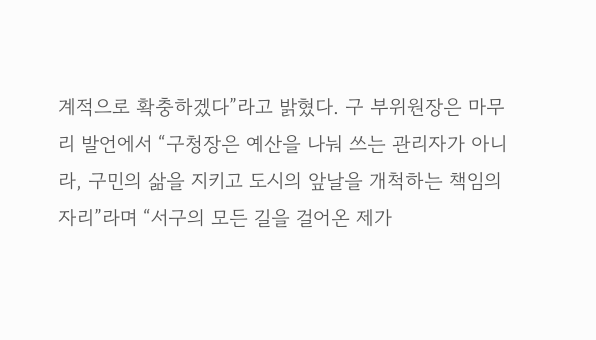계적으로 확충하겠다”라고 밝혔다. 구 부위원장은 마무리 발언에서 “구청장은 예산을 나눠 쓰는 관리자가 아니라, 구민의 삶을 지키고 도시의 앞날을 개척하는 책임의 자리”라며 “서구의 모든 길을 걸어온 제가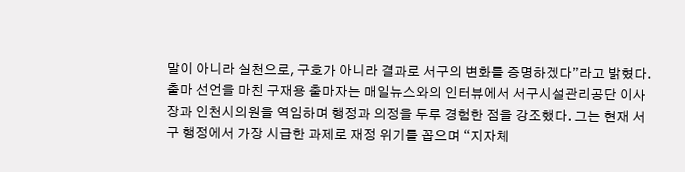말이 아니라 실천으로, 구호가 아니라 결과로 서구의 변화를 증명하겠다”라고 밝혔다. 출마 선언을 마친 구재용 출마자는 매일뉴스와의 인터뷰에서 서구시설관리공단 이사장과 인천시의원을 역임하며 행정과 의정을 두루 경험한 점을 강조했다. 그는 현재 서구 행정에서 가장 시급한 과제로 재정 위기를 꼽으며 “지자체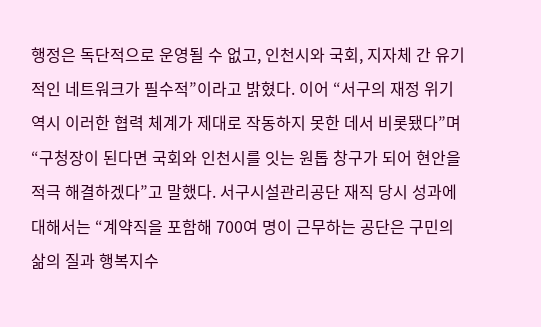행정은 독단적으로 운영될 수 없고, 인천시와 국회, 지자체 간 유기적인 네트워크가 필수적”이라고 밝혔다. 이어 “서구의 재정 위기 역시 이러한 협력 체계가 제대로 작동하지 못한 데서 비롯됐다”며 “구청장이 된다면 국회와 인천시를 잇는 원톱 창구가 되어 현안을 적극 해결하겠다”고 말했다. 서구시설관리공단 재직 당시 성과에 대해서는 “계약직을 포함해 700여 명이 근무하는 공단은 구민의 삶의 질과 행복지수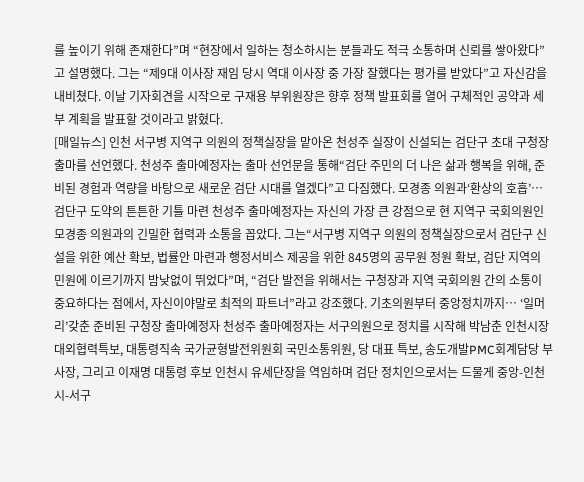를 높이기 위해 존재한다”며 “현장에서 일하는 청소하시는 분들과도 적극 소통하며 신뢰를 쌓아왔다”고 설명했다. 그는 “제9대 이사장 재임 당시 역대 이사장 중 가장 잘했다는 평가를 받았다”고 자신감을 내비쳤다. 이날 기자회견을 시작으로 구재용 부위원장은 향후 정책 발표회를 열어 구체적인 공약과 세부 계획을 발표할 것이라고 밝혔다.
[매일뉴스] 인천 서구병 지역구 의원의 정책실장을 맡아온 천성주 실장이 신설되는 검단구 초대 구청장 출마를 선언했다. 천성주 출마예정자는 출마 선언문을 통해“검단 주민의 더 나은 삶과 행복을 위해, 준비된 경험과 역량을 바탕으로 새로운 검단 시대를 열겠다”고 다짐했다. 모경종 의원과‘환상의 호흡’… 검단구 도약의 튼튼한 기틀 마련 천성주 출마예정자는 자신의 가장 큰 강점으로 현 지역구 국회의원인 모경종 의원과의 긴밀한 협력과 소통을 꼽았다. 그는“서구병 지역구 의원의 정책실장으로서 검단구 신설을 위한 예산 확보, 법률안 마련과 행정서비스 제공을 위한 845명의 공무원 정원 확보, 검단 지역의 민원에 이르기까지 밤낮없이 뛰었다”며, “검단 발전을 위해서는 구청장과 지역 국회의원 간의 소통이 중요하다는 점에서, 자신이야말로 최적의 파트너”라고 강조했다. 기초의원부터 중앙정치까지… ‘일머리’갖춘 준비된 구청장 출마예정자 천성주 출마예정자는 서구의원으로 정치를 시작해 박남춘 인천시장 대외협력특보, 대통령직속 국가균형발전위원회 국민소통위원, 당 대표 특보, 송도개발PMC회계담당 부사장, 그리고 이재명 대통령 후보 인천시 유세단장을 역임하며 검단 정치인으로서는 드물게 중앙-인천시-서구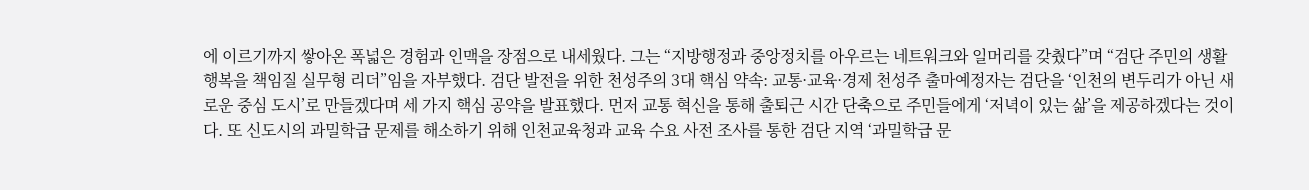에 이르기까지 쌓아온 폭넓은 경험과 인맥을 장점으로 내세웠다. 그는 “지방행정과 중앙정치를 아우르는 네트워크와 일머리를 갖췄다”며 “검단 주민의 생활 행복을 책임질 실무형 리더”임을 자부했다. 검단 발전을 위한 천성주의 3대 핵심 약속: 교통·교육·경제 천성주 출마예정자는 검단을 ‘인천의 변두리가 아닌 새로운 중심 도시’로 만들겠다며 세 가지 핵심 공약을 발표했다. 먼저 교통 혁신을 통해 출퇴근 시간 단축으로 주민들에게 ‘저녁이 있는 삶’을 제공하겠다는 것이다. 또 신도시의 과밀학급 문제를 해소하기 위해 인천교육청과 교육 수요 사전 조사를 통한 검단 지역 ‘과밀학급 문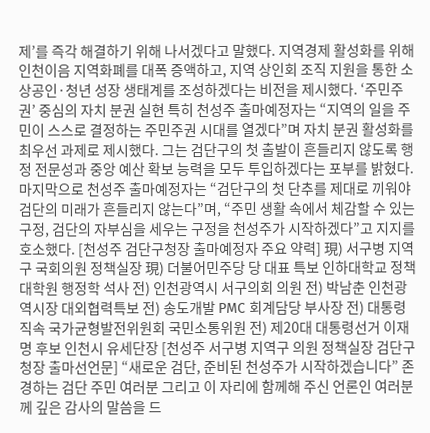제’를 즉각 해결하기 위해 나서겠다고 말했다. 지역경제 활성화를 위해 인천이음 지역화폐를 대폭 증액하고, 지역 상인회 조직 지원을 통한 소상공인·청년 성장 생태계를 조성하겠다는 비전을 제시했다. ‘주민주권’ 중심의 자치 분권 실현 특히 천성주 출마예정자는 “지역의 일을 주민이 스스로 결정하는 주민주권 시대를 열겠다”며 자치 분권 활성화를 최우선 과제로 제시했다. 그는 검단구의 첫 출발이 흔들리지 않도록 행정 전문성과 중앙 예산 확보 능력을 모두 투입하겠다는 포부를 밝혔다. 마지막으로 천성주 출마예정자는 “검단구의 첫 단추를 제대로 끼워야 검단의 미래가 흔들리지 않는다”며, “주민 생활 속에서 체감할 수 있는 구정, 검단의 자부심을 세우는 구정을 천성주가 시작하겠다”고 지지를 호소했다. [천성주 검단구청장 출마예정자 주요 약력] 現) 서구병 지역구 국회의원 정책실장 現) 더불어민주당 당 대표 특보 인하대학교 정책대학원 행정학 석사 전) 인천광역시 서구의회 의원 전) 박남춘 인천광역시장 대외협력특보 전) 송도개발 PMC 회계담당 부사장 전) 대통령직속 국가균형발전위원회 국민소통위원 전) 제20대 대통령선거 이재명 후보 인천시 유세단장 [천성주 서구병 지역구 의원 정책실장 검단구청장 출마선언문] “새로운 검단, 준비된 천성주가 시작하겠습니다” 존경하는 검단 주민 여러분 그리고 이 자리에 함께해 주신 언론인 여러분께 깊은 감사의 말씀을 드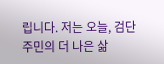립니다. 저는 오늘, 검단주민의 더 나은 삶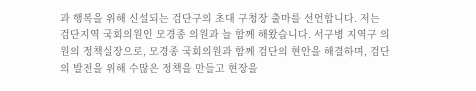과 행복을 위해 신설되는 검단구의 초대 구청장 출마를 선언합니다. 저는 검단지역 국회의원인 모경종 의원과 늘 함께 해왔습니다. 서구병 지역구 의원의 정책실장으로, 모경종 국회의원과 함께 검단의 현안을 해결하며, 검단의 발전을 위해 수많은 정책을 만들고 현장을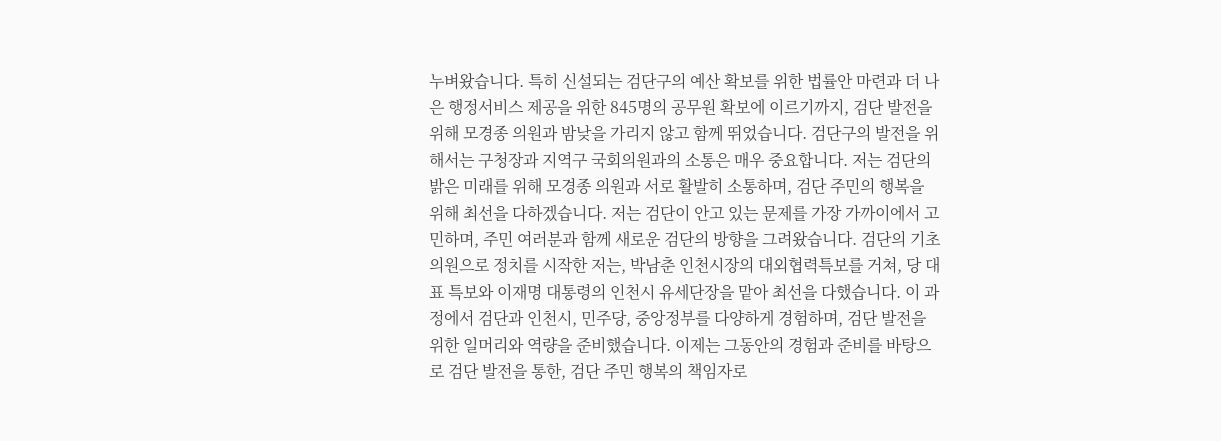누벼왔습니다. 특히 신설되는 검단구의 예산 확보를 위한 법률안 마련과 더 나은 행정서비스 제공을 위한 845명의 공무원 확보에 이르기까지, 검단 발전을 위해 모경종 의원과 밤낮을 가리지 않고 함께 뛰었습니다. 검단구의 발전을 위해서는 구청장과 지역구 국회의원과의 소통은 매우 중요합니다. 저는 검단의 밝은 미래를 위해 모경종 의원과 서로 활발히 소통하며, 검단 주민의 행복을 위해 최선을 다하겠습니다. 저는 검단이 안고 있는 문제를 가장 가까이에서 고민하며, 주민 여러분과 함께 새로운 검단의 방향을 그려왔습니다. 검단의 기초의원으로 정치를 시작한 저는, 박남춘 인천시장의 대외협력특보를 거쳐, 당 대표 특보와 이재명 대통령의 인천시 유세단장을 맡아 최선을 다했습니다. 이 과정에서 검단과 인천시, 민주당, 중앙정부를 다양하게 경험하며, 검단 발전을 위한 일머리와 역량을 준비했습니다. 이제는 그동안의 경험과 준비를 바탕으로 검단 발전을 통한, 검단 주민 행복의 책임자로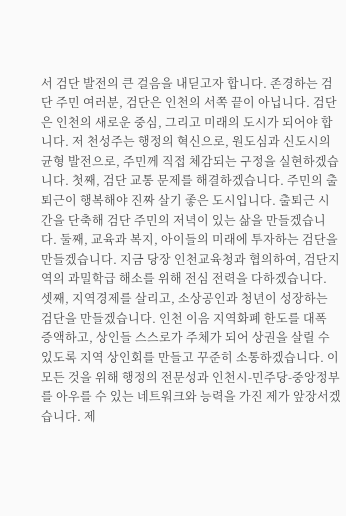서 검단 발전의 큰 걸음을 내딛고자 합니다. 존경하는 검단 주민 여러분, 검단은 인천의 서쪽 끝이 아닙니다. 검단은 인천의 새로운 중심, 그리고 미래의 도시가 되어야 합니다. 저 천성주는 행정의 혁신으로, 원도심과 신도시의 균형 발전으로, 주민께 직접 체감되는 구정을 실현하겠습니다. 첫째, 검단 교통 문제를 해결하겠습니다. 주민의 출퇴근이 행복해야 진짜 살기 좋은 도시입니다. 출퇴근 시간을 단축해 검단 주민의 저녁이 있는 삶을 만들겠습니다. 둘째, 교육과 복지, 아이들의 미래에 투자하는 검단을 만들겠습니다. 지금 당장 인천교육청과 협의하여, 검단지역의 과밀학급 해소를 위해 전심 전력을 다하겠습니다. 셋째, 지역경제를 살리고, 소상공인과 청년이 성장하는 검단을 만들겠습니다. 인천 이음 지역화폐 한도를 대폭 증액하고, 상인들 스스로가 주체가 되어 상권을 살릴 수 있도록 지역 상인회를 만들고 꾸준히 소통하겠습니다. 이 모든 것을 위해 행정의 전문성과 인천시-민주당-중앙정부를 아우를 수 있는 네트워크와 능력을 가진 제가 앞장서겠습니다. 제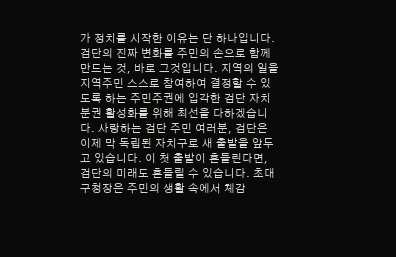가 정치를 시작한 이유는 단 하나입니다. 검단의 진짜 변화를 주민의 손으로 함께 만드는 것, 바로 그것입니다. 지역의 일을 지역주민 스스로 참여하여 결정할 수 있도록 하는 주민주권에 입각한 검단 자치 분권 활성화를 위해 최선을 다하겠습니다. 사랑하는 검단 주민 여러분, 검단은 이제 막 독립된 자치구로 새 출발을 앞두고 있습니다. 이 첫 출발이 흔들린다면, 검단의 미래도 흔들릴 수 있습니다. 초대 구청장은 주민의 생활 속에서 체감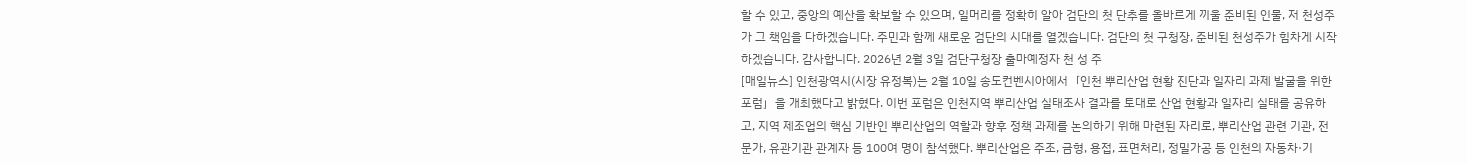할 수 있고, 중앙의 예산을 확보할 수 있으며, 일머리를 정확히 알아 검단의 첫 단추를 올바르게 끼울 준비된 인물, 저 천성주가 그 책임을 다하겠습니다. 주민과 함께 새로운 검단의 시대를 열겠습니다. 검단의 첫 구청장, 준비된 천성주가 힘차게 시작하겠습니다. 감사합니다. 2026년 2월 3일 검단구청장 출마예정자 천 성 주
[매일뉴스] 인천광역시(시장 유정복)는 2월 10일 송도컨벤시아에서「인천 뿌리산업 현황 진단과 일자리 과제 발굴을 위한 포럼」을 개최했다고 밝혔다. 이번 포럼은 인천지역 뿌리산업 실태조사 결과를 토대로 산업 현황과 일자리 실태를 공유하고, 지역 제조업의 핵심 기반인 뿌리산업의 역할과 향후 정책 과제를 논의하기 위해 마련된 자리로, 뿌리산업 관련 기관, 전문가, 유관기관 관계자 등 100여 명이 참석했다. 뿌리산업은 주조, 금형, 용접, 표면처리, 정밀가공 등 인천의 자동차·기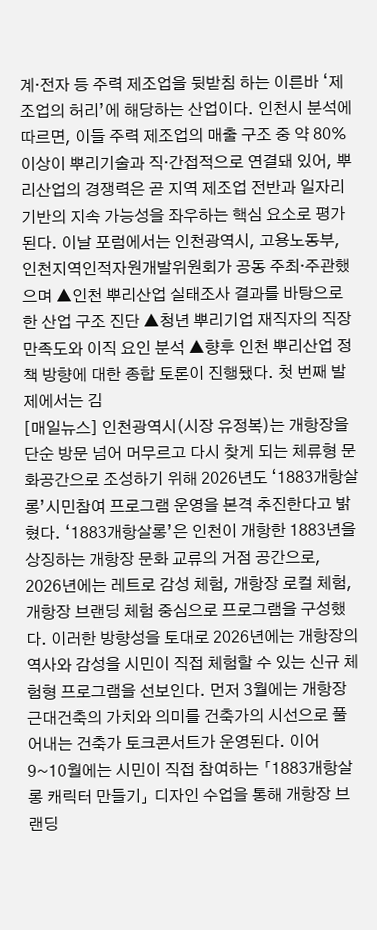계·전자 등 주력 제조업을 뒷받침 하는 이른바 ‘제조업의 허리’에 해당하는 산업이다. 인천시 분석에 따르면, 이들 주력 제조업의 매출 구조 중 약 80% 이상이 뿌리기술과 직·간접적으로 연결돼 있어, 뿌리산업의 경쟁력은 곧 지역 제조업 전반과 일자리 기반의 지속 가능성을 좌우하는 핵심 요소로 평가된다. 이날 포럼에서는 인천광역시, 고용노동부, 인천지역인적자원개발위원회가 공동 주최·주관했으며 ▲인천 뿌리산업 실태조사 결과를 바탕으로 한 산업 구조 진단 ▲청년 뿌리기업 재직자의 직장 만족도와 이직 요인 분석 ▲향후 인천 뿌리산업 정책 방향에 대한 종합 토론이 진행됐다. 첫 번째 발제에서는 김
[매일뉴스] 인천광역시(시장 유정복)는 개항장을 단순 방문 넘어 머무르고 다시 찾게 되는 체류형 문화공간으로 조성하기 위해 2026년도 ‘1883개항살롱’시민참여 프로그램 운영을 본격 추진한다고 밝혔다. ‘1883개항살롱’은 인천이 개항한 1883년을 상징하는 개항장 문화 교류의 거점 공간으로, 2026년에는 레트로 감성 체험, 개항장 로컬 체험, 개항장 브랜딩 체험 중심으로 프로그램을 구성했다. 이러한 방향성을 토대로 2026년에는 개항장의 역사와 감성을 시민이 직접 체험할 수 있는 신규 체험형 프로그램을 선보인다. 먼저 3월에는 개항장 근대건축의 가치와 의미를 건축가의 시선으로 풀어내는 건축가 토크콘서트가 운영된다. 이어 9~10월에는 시민이 직접 참여하는 「1883개항살롱 캐릭터 만들기」 디자인 수업을 통해 개항장 브랜딩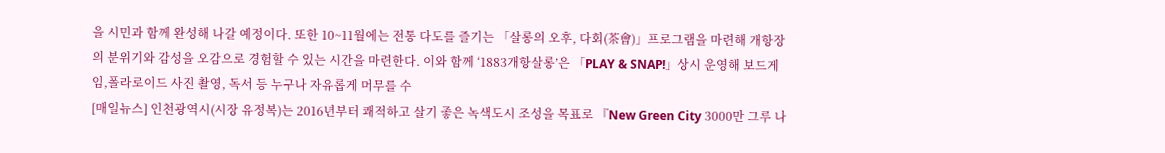을 시민과 함께 완성해 나갈 예정이다. 또한 10~11월에는 전통 다도를 즐기는 「살롱의 오후, 다회(茶會)」프로그램을 마련해 개항장의 분위기와 감성을 오감으로 경험할 수 있는 시간을 마련한다. 이와 함께 ‘1883개항살롱’은 「PLAY & SNAP!」상시 운영해 보드게임,폴라로이드 사진 촬영, 독서 등 누구나 자유롭게 머무를 수
[매일뉴스] 인천광역시(시장 유정복)는 2016년부터 쾌적하고 살기 좋은 녹색도시 조성을 목표로 『New Green City 3000만 그루 나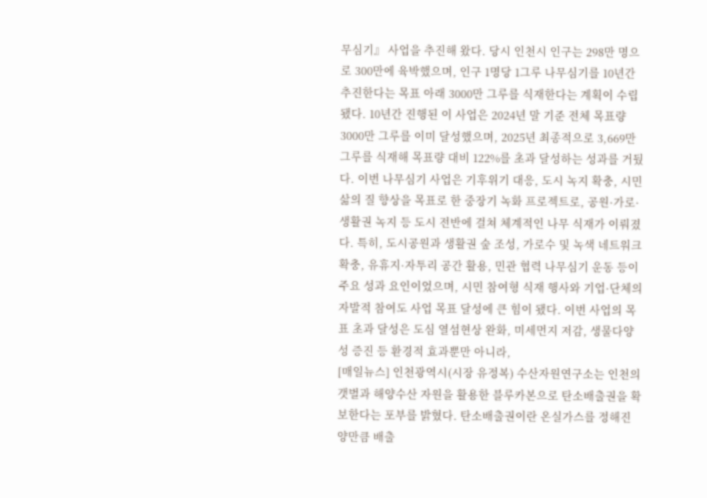무심기』 사업을 추진해 왔다. 당시 인천시 인구는 298만 명으로 300만에 육박했으며, 인구 1명당 1그루 나무심기를 10년간 추진한다는 목표 아래 3000만 그루를 식재한다는 계획이 수립됐다. 10년간 진행된 이 사업은 2024년 말 기준 전체 목표량 3000만 그루를 이미 달성했으며, 2025년 최종적으로 3,669만 그루를 식재해 목표량 대비 122%를 초과 달성하는 성과를 거뒀다. 이번 나무심기 사업은 기후위기 대응, 도시 녹지 확충, 시민 삶의 질 향상을 목표로 한 중장기 녹화 프로젝트로, 공원·가로·생활권 녹지 등 도시 전반에 걸쳐 체계적인 나무 식재가 이뤄졌다. 특히, 도시공원과 생활권 숲 조성, 가로수 및 녹색 네트워크 확충, 유휴지·자투리 공간 활용, 민관 협력 나무심기 운동 등이 주요 성과 요인이었으며, 시민 참여형 식재 행사와 기업·단체의 자발적 참여도 사업 목표 달성에 큰 힘이 됐다. 이번 사업의 목표 초과 달성은 도심 열섬현상 완화, 미세먼지 저감, 생물다양성 증진 등 환경적 효과뿐만 아니라,
[매일뉴스] 인천광역시(시장 유정복) 수산자원연구소는 인천의 갯벌과 해양수산 자원을 활용한 블루카본으로 탄소배출권을 확보한다는 포부를 밝혔다. 탄소배출권이란 온실가스를 정해진 양만큼 배출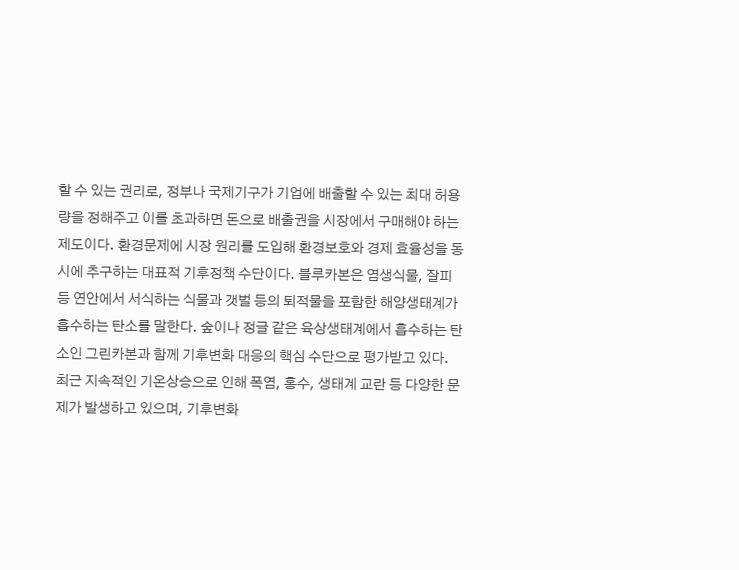할 수 있는 권리로, 정부나 국제기구가 기업에 배출할 수 있는 최대 허용량을 정해주고 이를 초과하면 돈으로 배출권을 시장에서 구매해야 하는 제도이다. 환경문제에 시장 원리를 도입해 환경보호와 경제 효율성을 동시에 추구하는 대표적 기후정책 수단이다. 블루카본은 염생식물, 잘피 등 연안에서 서식하는 식물과 갯벌 등의 퇴적물을 포함한 해양생태계가 흡수하는 탄소를 말한다. 숲이나 정글 같은 육상생태계에서 흡수하는 탄소인 그린카본과 함께 기후변화 대응의 핵심 수단으로 평가받고 있다. 최근 지속적인 기온상승으로 인해 폭염, 홍수, 생태계 교란 등 다양한 문제가 발생하고 있으며, 기후변화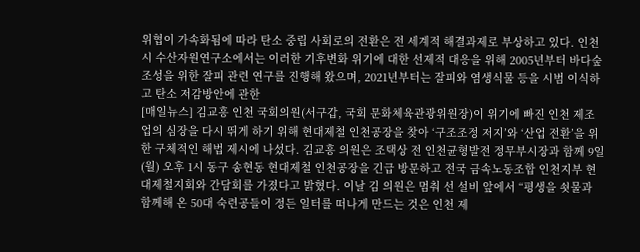위협이 가속화됨에 따라 탄소 중립 사회로의 전환은 전 세계적 해결과제로 부상하고 있다. 인천시 수산자원연구소에서는 이러한 기후변화 위기에 대한 선제적 대응을 위해 2005년부터 바다숲 조성을 위한 잘피 관련 연구를 진행해 왔으며, 2021년부터는 잘피와 염생식물 등을 시범 이식하고 탄소 저감방안에 관한
[매일뉴스] 김교흥 인천 국회의원(서구갑, 국회 문화체육관광위원장)이 위기에 빠진 인천 제조업의 심장을 다시 뛰게 하기 위해 현대제철 인천공장을 찾아 ‘구조조정 저지’와 ‘산업 전환’을 위한 구체적인 해법 제시에 나섰다. 김교흥 의원은 조택상 전 인천균형발전 정무부시장과 함께 9일(월) 오후 1시 동구 송현동 현대제철 인천공장을 긴급 방문하고 전국 금속노동조합 인천지부 현대제철지회와 간담회를 가졌다고 밝혔다. 이날 김 의원은 멈춰 선 설비 앞에서 “평생을 쇳물과 함께해 온 50대 숙련공들이 정든 일터를 떠나게 만드는 것은 인천 제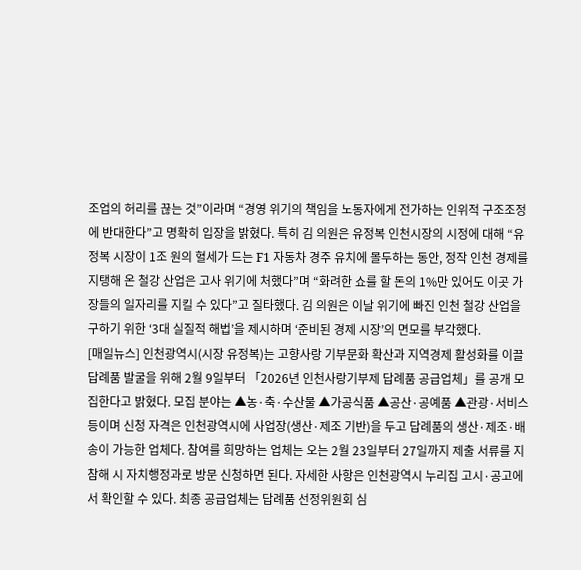조업의 허리를 끊는 것”이라며 “경영 위기의 책임을 노동자에게 전가하는 인위적 구조조정에 반대한다”고 명확히 입장을 밝혔다. 특히 김 의원은 유정복 인천시장의 시정에 대해 “유정복 시장이 1조 원의 혈세가 드는 F1 자동차 경주 유치에 몰두하는 동안, 정작 인천 경제를 지탱해 온 철강 산업은 고사 위기에 처했다”며 “화려한 쇼를 할 돈의 1%만 있어도 이곳 가장들의 일자리를 지킬 수 있다”고 질타했다. 김 의원은 이날 위기에 빠진 인천 철강 산업을 구하기 위한 ‘3대 실질적 해법’을 제시하며 ‘준비된 경제 시장’의 면모를 부각했다.
[매일뉴스] 인천광역시(시장 유정복)는 고향사랑 기부문화 확산과 지역경제 활성화를 이끌 답례품 발굴을 위해 2월 9일부터 「2026년 인천사랑기부제 답례품 공급업체」를 공개 모집한다고 밝혔다. 모집 분야는 ▲농·축·수산물 ▲가공식품 ▲공산·공예품 ▲관광·서비스 등이며 신청 자격은 인천광역시에 사업장(생산·제조 기반)을 두고 답례품의 생산·제조·배송이 가능한 업체다. 참여를 희망하는 업체는 오는 2월 23일부터 27일까지 제출 서류를 지참해 시 자치행정과로 방문 신청하면 된다. 자세한 사항은 인천광역시 누리집 고시·공고에서 확인할 수 있다. 최종 공급업체는 답례품 선정위원회 심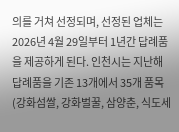의를 거쳐 선정되며, 선정된 업체는 2026년 4월 29일부터 1년간 답례품을 제공하게 된다. 인천시는 지난해 답례품을 기존 13개에서 35개 품목(강화섬쌀, 강화벌꿀, 삼양춘, 식도세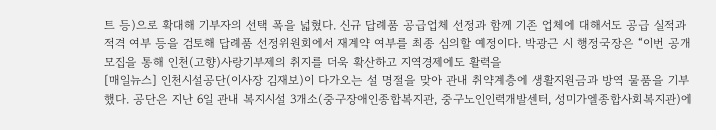트 등)으로 확대해 기부자의 선택 폭을 넓혔다. 신규 답례품 공급업체 선정과 함께 기존 업체에 대해서도 공급 실적과 적격 여부 등을 검토해 답례품 선정위원회에서 재계약 여부를 최종 심의할 예정이다. 박광근 시 행정국장은 “이번 공개모집을 통해 인천(고향)사랑기부제의 취지를 더욱 확산하고 지역경제에도 활력을
[매일뉴스] 인천시설공단(이사장 김재보)이 다가오는 설 명절을 맞아 관내 취약계층에 생활지원금과 방역 물품을 기부했다. 공단은 지난 6일 관내 복지시설 3개소(중구장애인종합복지관, 중구노인인력개발센터, 성미가엘종합사회복지관)에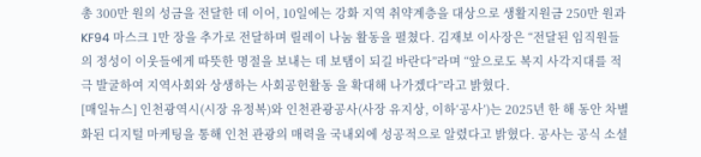총 300만 원의 성금을 전달한 데 이어, 10일에는 강화 지역 취약계층을 대상으로 생활지원금 250만 원과 KF94 마스크 1만 장을 추가로 전달하며 릴레이 나눔 활동을 펼쳤다. 김재보 이사장은 “전달된 임직원들의 정성이 이웃들에게 따뜻한 명절을 보내는 데 보탬이 되길 바란다”라며 “앞으로도 복지 사각지대를 적극 발굴하여 지역사회와 상생하는 사회공헌활동 을 확대해 나가겠다”라고 밝혔다.
[매일뉴스] 인천광역시(시장 유정복)와 인천관광공사(사장 유지상, 이하‘공사’)는 2025년 한 해 동안 차별화된 디지털 마케팅을 통해 인천 관광의 매력을 국내외에 성공적으로 알렸다고 밝혔다. 공사는 공식 소셜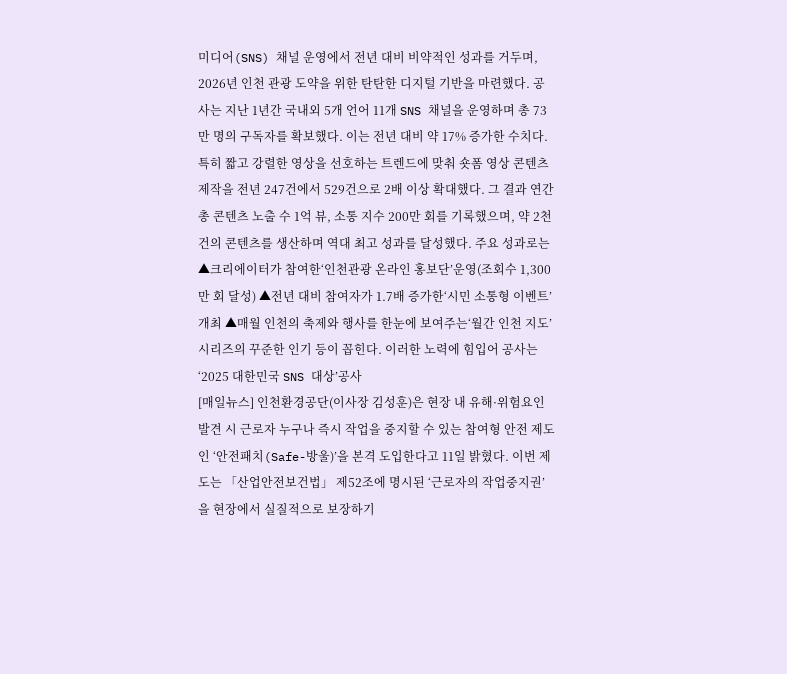미디어(SNS) 채널 운영에서 전년 대비 비약적인 성과를 거두며, 2026년 인천 관광 도약을 위한 탄탄한 디지털 기반을 마련했다. 공사는 지난 1년간 국내외 5개 언어 11개 SNS 채널을 운영하며 총 73만 명의 구독자를 확보했다. 이는 전년 대비 약 17% 증가한 수치다. 특히 짧고 강렬한 영상을 선호하는 트렌드에 맞춰 숏폼 영상 콘텐츠 제작을 전년 247건에서 529건으로 2배 이상 확대했다. 그 결과 연간 총 콘텐츠 노출 수 1억 뷰, 소통 지수 200만 회를 기록했으며, 약 2천 건의 콘텐츠를 생산하며 역대 최고 성과를 달성했다. 주요 성과로는 ▲크리에이터가 참여한‘인천관광 온라인 홍보단’운영(조회수 1,300만 회 달성) ▲전년 대비 참여자가 1.7배 증가한‘시민 소통형 이벤트’개최 ▲매월 인천의 축제와 행사를 한눈에 보여주는‘월간 인천 지도’시리즈의 꾸준한 인기 등이 꼽힌다. 이러한 노력에 힘입어 공사는‘2025 대한민국 SNS 대상’공사
[매일뉴스] 인천환경공단(이사장 김성훈)은 현장 내 유해·위험요인 발견 시 근로자 누구나 즉시 작업을 중지할 수 있는 참여형 안전 제도인 ‘안전패치(Safe-방울)’을 본격 도입한다고 11일 밝혔다. 이번 제도는 「산업안전보건법」 제52조에 명시된 ‘근로자의 작업중지권’을 현장에서 실질적으로 보장하기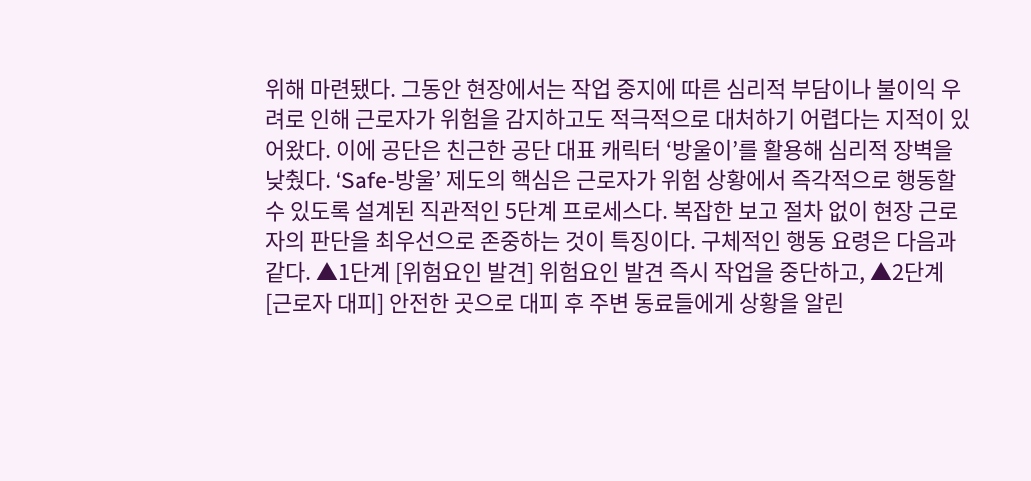위해 마련됐다. 그동안 현장에서는 작업 중지에 따른 심리적 부담이나 불이익 우려로 인해 근로자가 위험을 감지하고도 적극적으로 대처하기 어렵다는 지적이 있어왔다. 이에 공단은 친근한 공단 대표 캐릭터 ‘방울이’를 활용해 심리적 장벽을 낮췄다. ‘Safe-방울’ 제도의 핵심은 근로자가 위험 상황에서 즉각적으로 행동할 수 있도록 설계된 직관적인 5단계 프로세스다. 복잡한 보고 절차 없이 현장 근로자의 판단을 최우선으로 존중하는 것이 특징이다. 구체적인 행동 요령은 다음과 같다. ▲1단계 [위험요인 발견] 위험요인 발견 즉시 작업을 중단하고, ▲2단계 [근로자 대피] 안전한 곳으로 대피 후 주변 동료들에게 상황을 알린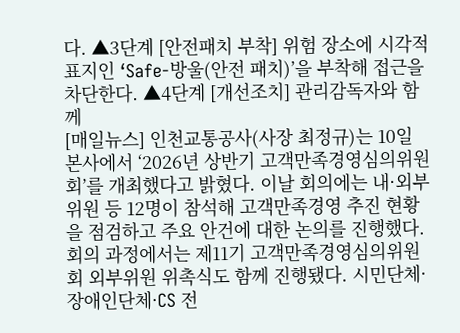다. ▲3단계 [안전패치 부착] 위험 장소에 시각적 표지인 ‘Safe-방울(안전 패치)’을 부착해 접근을 차단한다. ▲4단계 [개선조치] 관리감독자와 함께
[매일뉴스] 인천교통공사(사장 최정규)는 10일 본사에서 ‘2026년 상반기 고객만족경영심의위원회’를 개최했다고 밝혔다. 이날 회의에는 내·외부위원 등 12명이 참석해 고객만족경영 추진 현황을 점검하고 주요 안건에 대한 논의를 진행했다. 회의 과정에서는 제11기 고객만족경영심의위원회 외부위원 위촉식도 함께 진행됐다. 시민단체·장애인단체·CS 전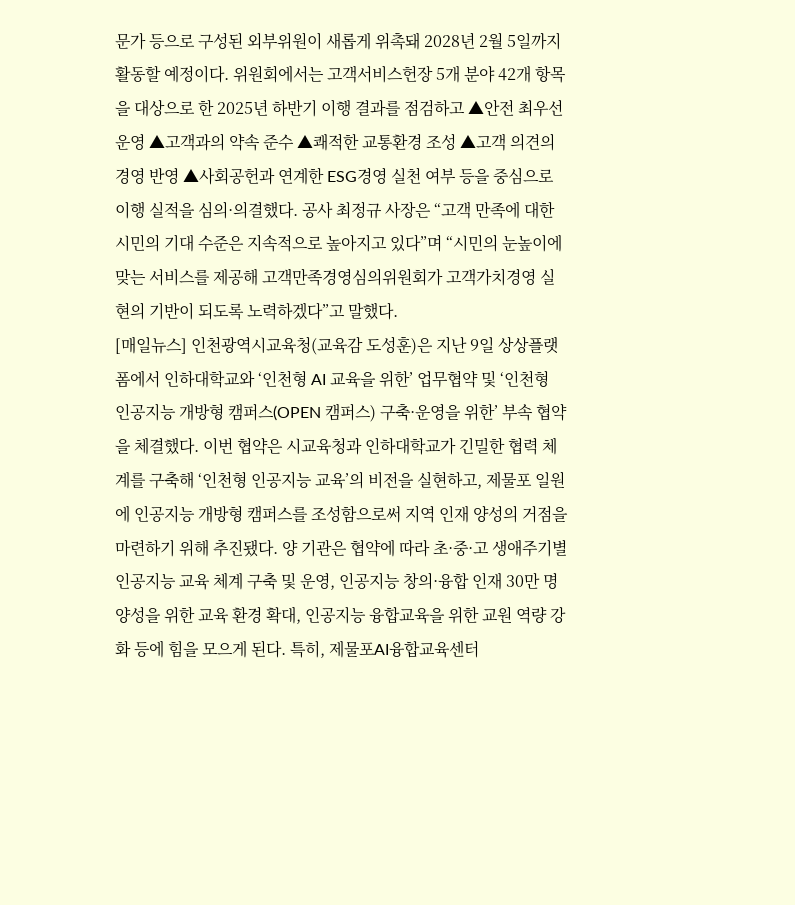문가 등으로 구성된 외부위원이 새롭게 위촉돼 2028년 2월 5일까지 활동할 예정이다. 위원회에서는 고객서비스헌장 5개 분야 42개 항목을 대상으로 한 2025년 하반기 이행 결과를 점검하고 ▲안전 최우선 운영 ▲고객과의 약속 준수 ▲쾌적한 교통환경 조성 ▲고객 의견의 경영 반영 ▲사회공헌과 연계한 ESG경영 실천 여부 등을 중심으로 이행 실적을 심의·의결했다. 공사 최정규 사장은 “고객 만족에 대한 시민의 기대 수준은 지속적으로 높아지고 있다”며 “시민의 눈높이에 맞는 서비스를 제공해 고객만족경영심의위원회가 고객가치경영 실현의 기반이 되도록 노력하겠다”고 말했다.
[매일뉴스] 인천광역시교육청(교육감 도성훈)은 지난 9일 상상플랫폼에서 인하대학교와 ‘인천형 AI 교육을 위한’ 업무협약 및 ‘인천형 인공지능 개방형 캠퍼스(OPEN 캠퍼스) 구축·운영을 위한’ 부속 협약을 체결했다. 이번 협약은 시교육청과 인하대학교가 긴밀한 협력 체계를 구축해 ‘인천형 인공지능 교육’의 비전을 실현하고, 제물포 일원에 인공지능 개방형 캠퍼스를 조성함으로써 지역 인재 양성의 거점을 마련하기 위해 추진됐다. 양 기관은 협약에 따라 초·중·고 생애주기별 인공지능 교육 체계 구축 및 운영, 인공지능 창의·융합 인재 30만 명 양성을 위한 교육 환경 확대, 인공지능 융합교육을 위한 교원 역량 강화 등에 힘을 모으게 된다. 특히, 제물포AI융합교육센터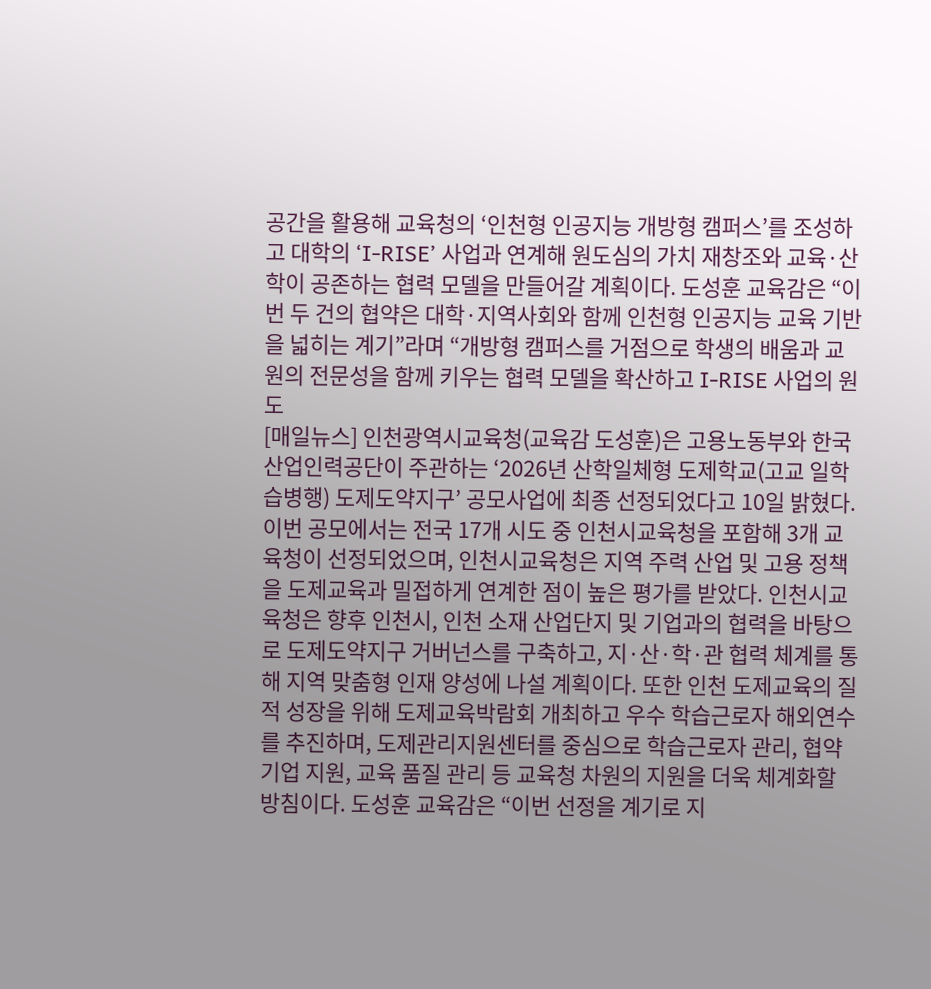공간을 활용해 교육청의 ‘인천형 인공지능 개방형 캠퍼스’를 조성하고 대학의 ‘I-RISE’ 사업과 연계해 원도심의 가치 재창조와 교육·산학이 공존하는 협력 모델을 만들어갈 계획이다. 도성훈 교육감은 “이번 두 건의 협약은 대학·지역사회와 함께 인천형 인공지능 교육 기반을 넓히는 계기”라며 “개방형 캠퍼스를 거점으로 학생의 배움과 교원의 전문성을 함께 키우는 협력 모델을 확산하고 I-RISE 사업의 원도
[매일뉴스] 인천광역시교육청(교육감 도성훈)은 고용노동부와 한국산업인력공단이 주관하는 ‘2026년 산학일체형 도제학교(고교 일학습병행) 도제도약지구’ 공모사업에 최종 선정되었다고 10일 밝혔다. 이번 공모에서는 전국 17개 시도 중 인천시교육청을 포함해 3개 교육청이 선정되었으며, 인천시교육청은 지역 주력 산업 및 고용 정책을 도제교육과 밀접하게 연계한 점이 높은 평가를 받았다. 인천시교육청은 향후 인천시, 인천 소재 산업단지 및 기업과의 협력을 바탕으로 도제도약지구 거버넌스를 구축하고, 지·산·학·관 협력 체계를 통해 지역 맞춤형 인재 양성에 나설 계획이다. 또한 인천 도제교육의 질적 성장을 위해 도제교육박람회 개최하고 우수 학습근로자 해외연수를 추진하며, 도제관리지원센터를 중심으로 학습근로자 관리, 협약기업 지원, 교육 품질 관리 등 교육청 차원의 지원을 더욱 체계화할 방침이다. 도성훈 교육감은 “이번 선정을 계기로 지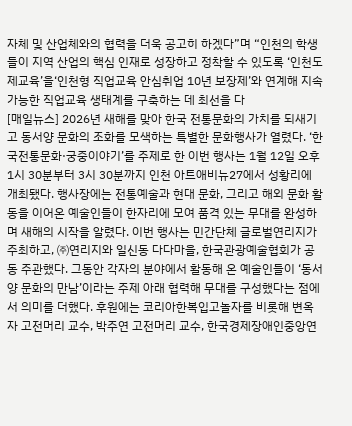자체 및 산업체와의 협력을 더욱 공고히 하겠다”며 “인천의 학생들이 지역 산업의 핵심 인재로 성장하고 정착할 수 있도록 ‘인천도제교육’을‘인천형 직업교육 안심취업 10년 보장제’와 연계해 지속 가능한 직업교육 생태계를 구축하는 데 최선을 다
[매일뉴스] 2026년 새해를 맞아 한국 전통문화의 가치를 되새기고 동서양 문화의 조화를 모색하는 특별한 문화행사가 열렸다. ‘한국전통문화·궁중이야기’를 주제로 한 이번 행사는 1월 12일 오후 1시 30분부터 3시 30분까지 인천 아트애비뉴27에서 성황리에 개최됐다. 행사장에는 전통예술과 현대 문화, 그리고 해외 문화 활동을 이어온 예술인들이 한자리에 모여 품격 있는 무대를 완성하며 새해의 시작을 알렸다. 이번 행사는 민간단체 글로벌연리지가 주최하고, ㈜연리지와 일신동 다다마을, 한국관광예술협회가 공동 주관했다. 그동안 각자의 분야에서 활동해 온 예술인들이 ‘동서양 문화의 만남’이라는 주제 아래 협력해 무대를 구성했다는 점에서 의미를 더했다. 후원에는 코리아한복입고놀자를 비롯해 변옥자 고전머리 교수, 박주연 고전머리 교수, 한국경제장애인중앙연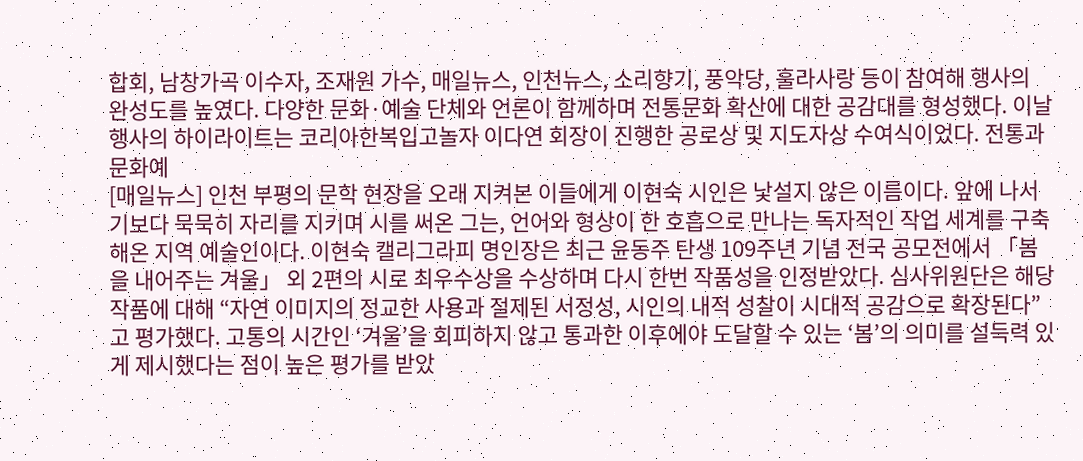합회, 남창가곡 이수자, 조재원 가수, 매일뉴스, 인천뉴스, 소리향기, 풍악당, 훌라사랑 등이 참여해 행사의 완성도를 높였다. 다양한 문화·예술 단체와 언론이 함께하며 전통문화 확산에 대한 공감대를 형성했다. 이날 행사의 하이라이트는 코리아한복입고놀자 이다연 회장이 진행한 공로상 및 지도자상 수여식이었다. 전통과 문화예
[매일뉴스] 인천 부평의 문학 현장을 오래 지켜본 이들에게 이현숙 시인은 낯설지 않은 이름이다. 앞에 나서기보다 묵묵히 자리를 지키며 시를 써온 그는, 언어와 형상이 한 호흡으로 만나는 독자적인 작업 세계를 구축해온 지역 예술인이다. 이현숙 캘리그라피 명인장은 최근 윤동주 탄생 109주년 기념 전국 공모전에서 「봄을 내어주는 겨울」 외 2편의 시로 최우수상을 수상하며 다시 한번 작품성을 인정받았다. 심사위원단은 해당 작품에 대해 “자연 이미지의 정교한 사용과 절제된 서정성, 시인의 내적 성찰이 시대적 공감으로 확장된다”고 평가했다. 고통의 시간인 ‘겨울’을 회피하지 않고 통과한 이후에야 도달할 수 있는 ‘봄’의 의미를 설득력 있게 제시했다는 점이 높은 평가를 받았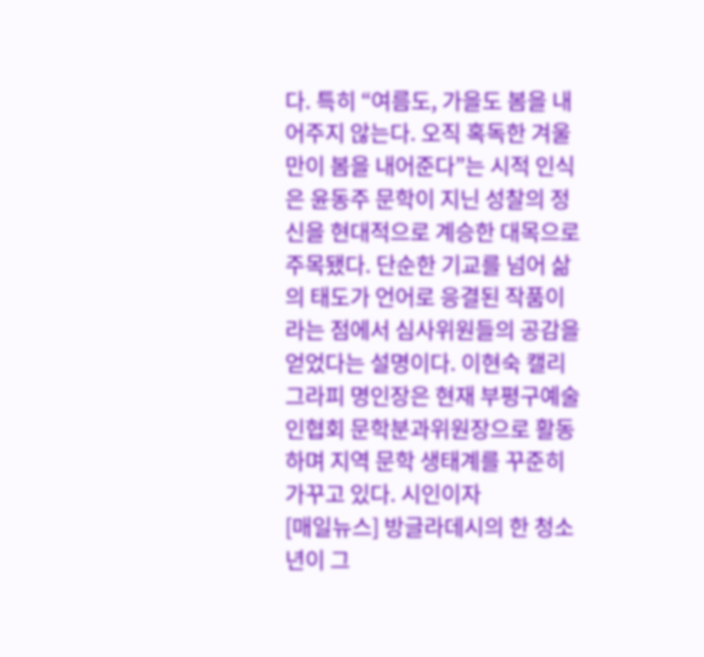다. 특히 “여름도, 가을도 봄을 내어주지 않는다. 오직 혹독한 겨울만이 봄을 내어준다”는 시적 인식은 윤동주 문학이 지닌 성찰의 정신을 현대적으로 계승한 대목으로 주목됐다. 단순한 기교를 넘어 삶의 태도가 언어로 응결된 작품이라는 점에서 심사위원들의 공감을 얻었다는 설명이다. 이현숙 캘리그라피 명인장은 현재 부평구예술인협회 문학분과위원장으로 활동하며 지역 문학 생태계를 꾸준히 가꾸고 있다. 시인이자
[매일뉴스] 방글라데시의 한 청소년이 그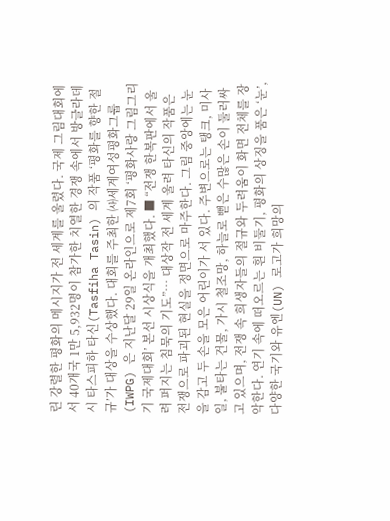린 강렬한 평화의 메시지가 전 세계를 울렸다. 국제 그림대회에서 40개국 1만 5,932명이 참가한 치열한 경쟁 속에서 방글라데시 타스피하 타신(Tasfiha Tasin) 의 작품 ‘평화를 향한 절규’가 대상을 수상했다. 대회를 주최한 ㈔세계여성평화그룹(IWPG) 은 지난달 29일 온라인으로 제7회 ‘평화사랑 그림그리기 국제대회’ 본선 시상식을 개최했다. ■ “전쟁 한복판에서 울려 퍼지는 침묵의 기도”… 대상작 전 세계 울려 타신의 작품은 전쟁으로 파괴된 현실을 정면으로 마주한다. 그림 중앙에는 눈을 감고 두 손을 모은 어린이가 서 있다. 주변으로는 탱크, 미사일, 불타는 건물, 가시 철조망, 하늘로 뻗은 수많은 손이 둘러싸고 있으며, 전쟁 속 희생자들의 절규와 두려움이 화면 전체를 장악한다. 연기 속에 떠오르는 흰 비둘기, 평화의 상징을 품은 ‘눈’, 다양한 국기와 유엔(UN) 로고가 희망의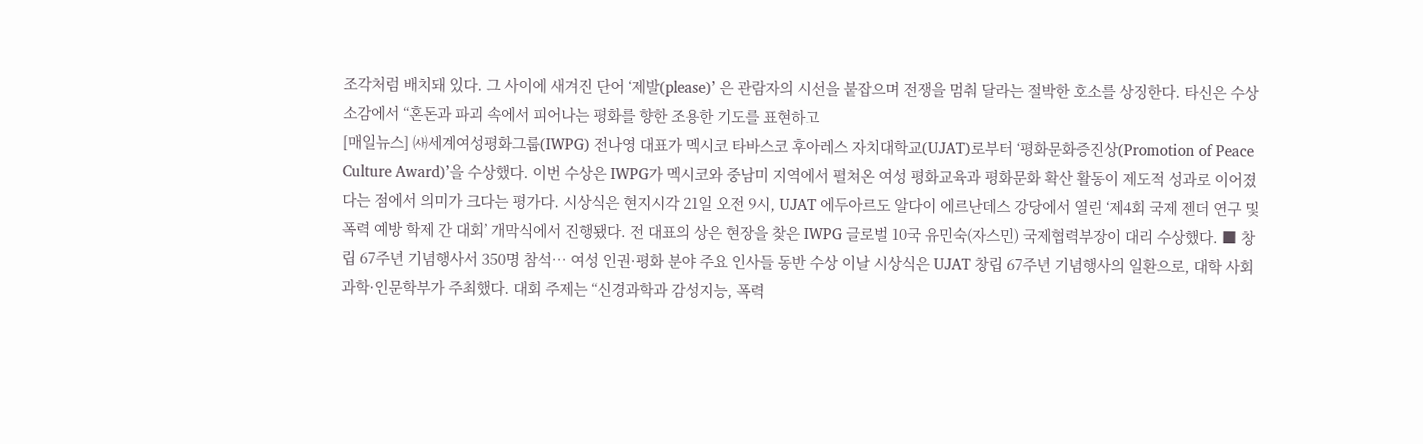조각처럼 배치돼 있다. 그 사이에 새겨진 단어 ‘제발(please)’ 은 관람자의 시선을 붙잡으며 전쟁을 멈춰 달라는 절박한 호소를 상징한다. 타신은 수상 소감에서 “혼돈과 파괴 속에서 피어나는 평화를 향한 조용한 기도를 표현하고
[매일뉴스] ㈔세계여성평화그룹(IWPG) 전나영 대표가 멕시코 타바스코 후아레스 자치대학교(UJAT)로부터 ‘평화문화증진상(Promotion of Peace Culture Award)’을 수상했다. 이번 수상은 IWPG가 멕시코와 중남미 지역에서 펼쳐온 여성 평화교육과 평화문화 확산 활동이 제도적 성과로 이어졌다는 점에서 의미가 크다는 평가다. 시상식은 현지시각 21일 오전 9시, UJAT 에두아르도 알다이 에르난데스 강당에서 열린 ‘제4회 국제 젠더 연구 및 폭력 예방 학제 간 대회’ 개막식에서 진행됐다. 전 대표의 상은 현장을 찾은 IWPG 글로벌 10국 유민숙(자스민) 국제협력부장이 대리 수상했다. ■ 창립 67주년 기념행사서 350명 참석… 여성 인권·평화 분야 주요 인사들 동반 수상 이날 시상식은 UJAT 창립 67주년 기념행사의 일환으로, 대학 사회과학·인문학부가 주최했다. 대회 주제는 “신경과학과 감성지능, 폭력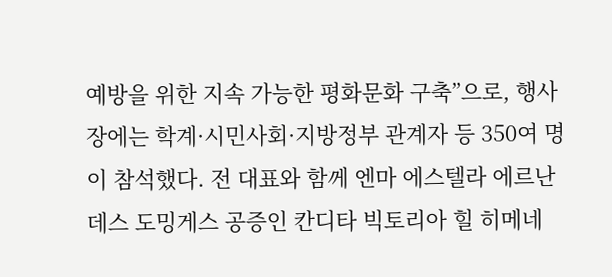예방을 위한 지속 가능한 평화문화 구축”으로, 행사장에는 학계·시민사회·지방정부 관계자 등 350여 명이 참석했다. 전 대표와 함께 엔마 에스텔라 에르난데스 도밍게스 공증인 칸디타 빅토리아 힐 히메네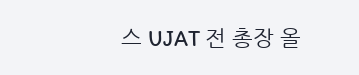스 UJAT 전 총장 올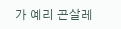가 예리 곤살레